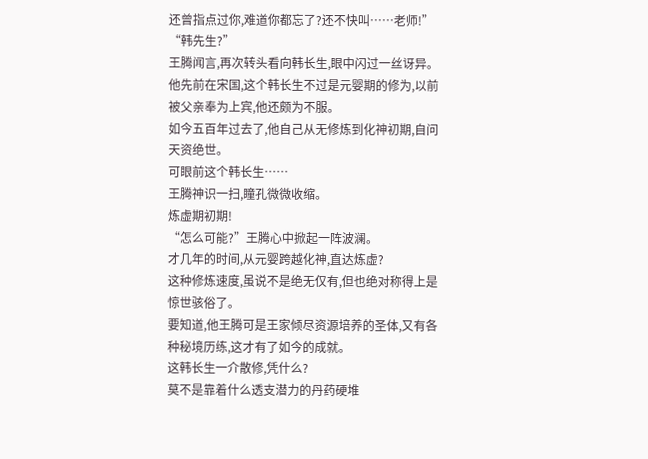还曾指点过你,难道你都忘了?还不快叫……老师!”
“韩先生?”
王腾闻言,再次转头看向韩长生,眼中闪过一丝讶异。
他先前在宋国,这个韩长生不过是元婴期的修为,以前被父亲奉为上宾,他还颇为不服。
如今五百年过去了,他自己从无修炼到化神初期,自问天资绝世。
可眼前这个韩长生……
王腾神识一扫,瞳孔微微收缩。
炼虚期初期!
“怎么可能?”王腾心中掀起一阵波澜。
才几年的时间,从元婴跨越化神,直达炼虚?
这种修炼速度,虽说不是绝无仅有,但也绝对称得上是惊世骇俗了。
要知道,他王腾可是王家倾尽资源培养的圣体,又有各种秘境历练,这才有了如今的成就。
这韩长生一介散修,凭什么?
莫不是靠着什么透支潜力的丹药硬堆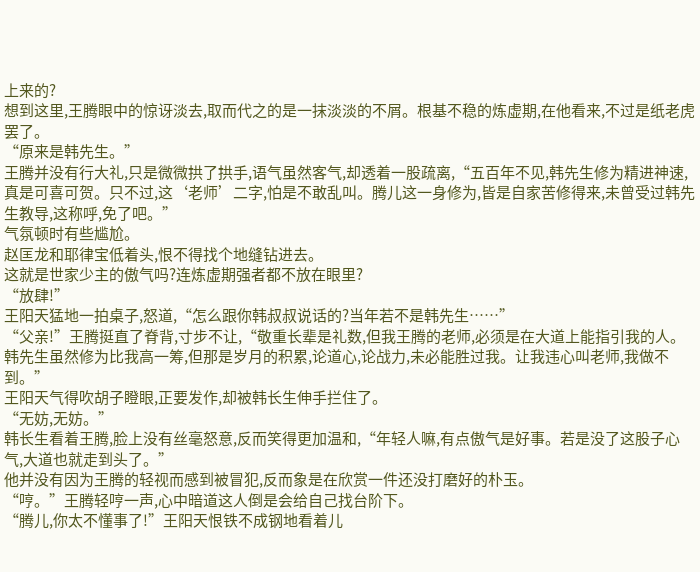上来的?
想到这里,王腾眼中的惊讶淡去,取而代之的是一抹淡淡的不屑。根基不稳的炼虚期,在他看来,不过是纸老虎罢了。
“原来是韩先生。”
王腾并没有行大礼,只是微微拱了拱手,语气虽然客气,却透着一股疏离,“五百年不见,韩先生修为精进神速,真是可喜可贺。只不过,这‘老师’二字,怕是不敢乱叫。腾儿这一身修为,皆是自家苦修得来,未曾受过韩先生教导,这称呼,免了吧。”
气氛顿时有些尴尬。
赵匡龙和耶律宝低着头,恨不得找个地缝钻进去。
这就是世家少主的傲气吗?连炼虚期强者都不放在眼里?
“放肆!”
王阳天猛地一拍桌子,怒道,“怎么跟你韩叔叔说话的?当年若不是韩先生……”
“父亲!”王腾挺直了脊背,寸步不让,“敬重长辈是礼数,但我王腾的老师,必须是在大道上能指引我的人。韩先生虽然修为比我高一筹,但那是岁月的积累,论道心,论战力,未必能胜过我。让我违心叫老师,我做不到。”
王阳天气得吹胡子瞪眼,正要发作,却被韩长生伸手拦住了。
“无妨,无妨。”
韩长生看着王腾,脸上没有丝毫怒意,反而笑得更加温和,“年轻人嘛,有点傲气是好事。若是没了这股子心气,大道也就走到头了。”
他并没有因为王腾的轻视而感到被冒犯,反而象是在欣赏一件还没打磨好的朴玉。
“哼。”王腾轻哼一声,心中暗道这人倒是会给自己找台阶下。
“腾儿,你太不懂事了!”王阳天恨铁不成钢地看着儿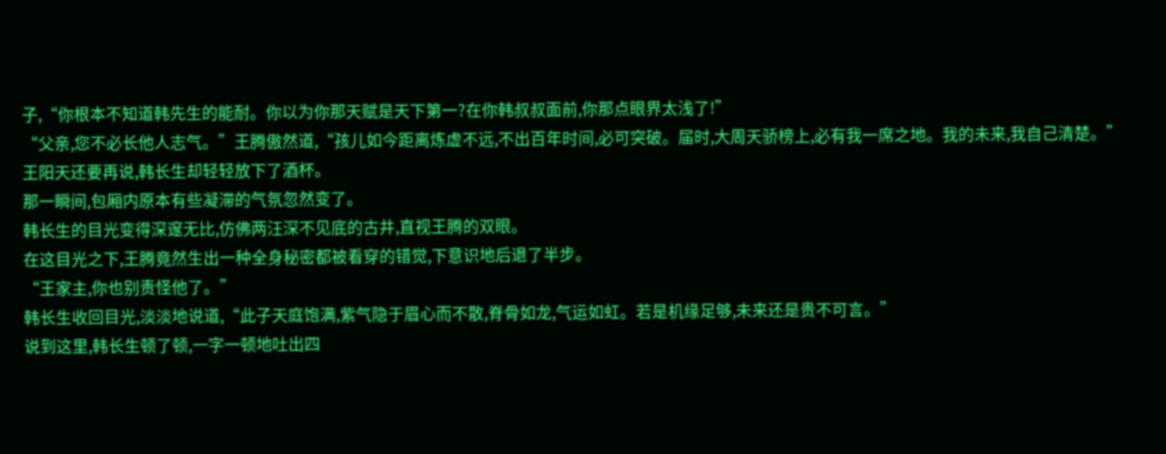子,“你根本不知道韩先生的能耐。你以为你那天赋是天下第一?在你韩叔叔面前,你那点眼界太浅了!”
“父亲,您不必长他人志气。”王腾傲然道,“孩儿如今距离炼虚不远,不出百年时间,必可突破。届时,大周天骄榜上,必有我一席之地。我的未来,我自己清楚。”
王阳天还要再说,韩长生却轻轻放下了酒杯。
那一瞬间,包厢内原本有些凝滞的气氛忽然变了。
韩长生的目光变得深邃无比,仿佛两汪深不见底的古井,直视王腾的双眼。
在这目光之下,王腾竟然生出一种全身秘密都被看穿的错觉,下意识地后退了半步。
“王家主,你也别责怪他了。”
韩长生收回目光,淡淡地说道,“此子天庭饱满,紫气隐于眉心而不散,脊骨如龙,气运如虹。若是机缘足够,未来还是贵不可言。”
说到这里,韩长生顿了顿,一字一顿地吐出四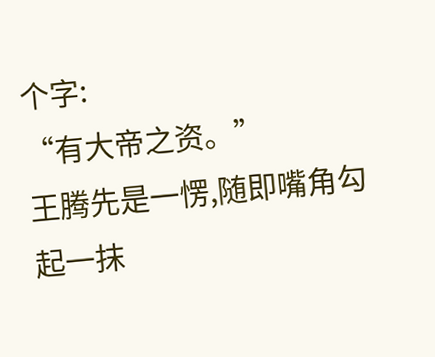个字:
“有大帝之资。”
王腾先是一愣,随即嘴角勾起一抹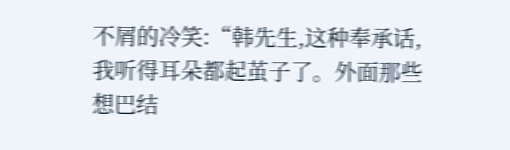不屑的冷笑:“韩先生,这种奉承话,我听得耳朵都起茧子了。外面那些想巴结